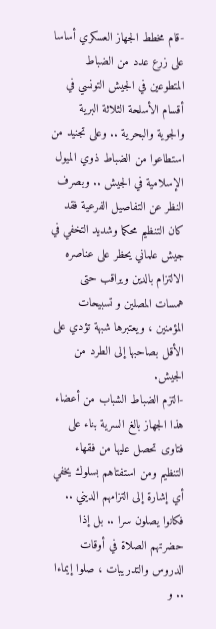-قام مخطط الجهاز العسكري أساسا على زرع عدد من الضباط المتطوعين في الجيش التونسي في أقسام الأسلحة الثلاثة البرية والجوية والبحرية .. وعلى تجنيد من استطاعوا من الضباط ذوي الميول الإسلامية في الجيش .. وبصرف النظر عن التفاصيل الفرعية فقد كان التنظيم محكما وشديد التخفي في جيش علماني يحظر على عناصره الالتزام بالدين ويراقب حتى همسات المصلين و تسبيحات المؤمنين ، ويعتبرها شبهة تؤدي على الأقل بصاحبها إلى الطرد من الجيش.
-التزم الضباط الشباب من أعضاء هذا الجهاز بالغ السرية بناء على فتاوى تحصل عليها من فقهاء التنظيم ومن استفتاهم بسلوك يخفي أي إشارة إلى التزامهم الديني .. فكانوا يصلون سرا .. بل إذا حضرتهم الصلاة في أوقات الدروس والتدريبات ، صلوا إيماءا .. و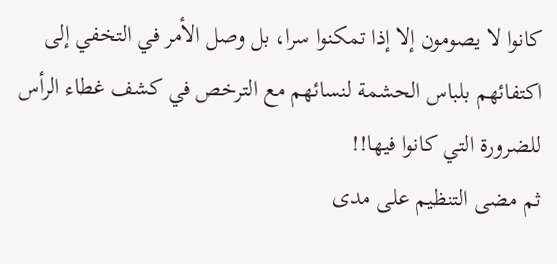كانوا لا يصومون إلا إذا تمكنوا سرا، بل وصل الأمر في التخفي إلى اكتفائهم بلباس الحشمة لنسائهم مع الترخص في كشف غطاء الرأس للضرورة التي كانوا فيها!!
ثم مضى التنظيم على مدى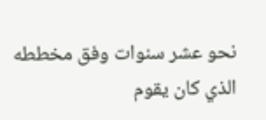نحو عشر سنوات وفق مخططه الذي كان يقوم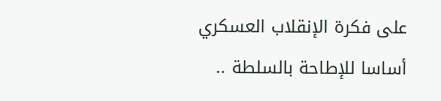على فكرة الإنقلاب العسكري أساسا للإطاحة بالسلطة ..